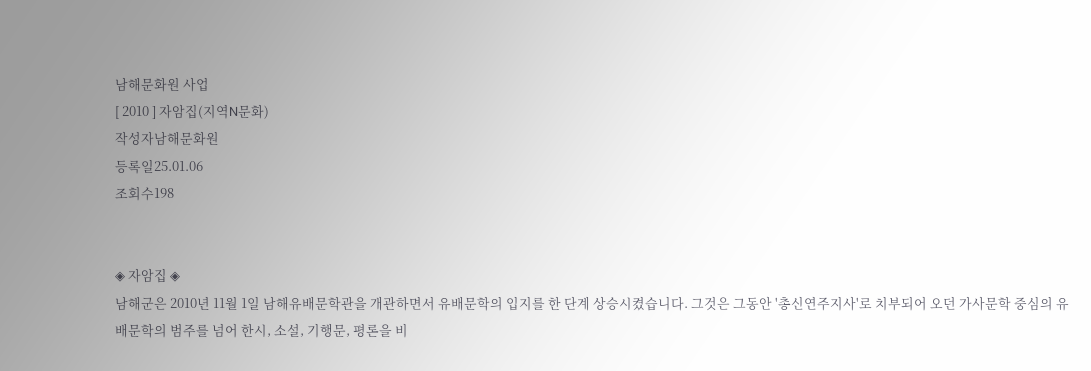남해문화원 사업
[ 2010 ] 자암집(지역N문화)
작성자남해문화원
등록일25.01.06
조회수198


◈ 자암집 ◈
남해군은 2010년 11월 1일 남해유배문학관을 개관하면서 유배문학의 입지를 한 단계 상승시켰습니다. 그것은 그동안 '총신연주지사'로 치부되어 오던 가사문학 중심의 유배문학의 범주를 넘어 한시, 소설, 기행문, 평론을 비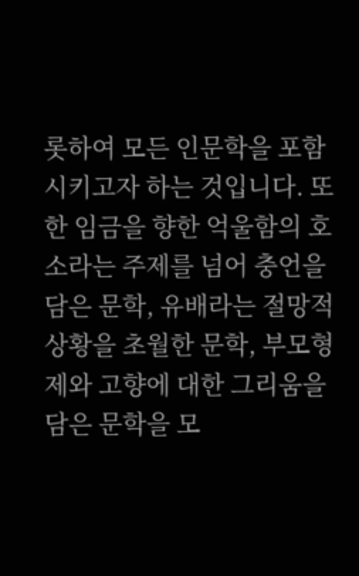롯하여 모든 인문학을 포함시키고자 하는 것입니다. 또한 임금을 향한 억울함의 호소라는 주제를 넘어 충언을 담은 문학, 유배라는 절망적 상황을 초월한 문학, 부모형제와 고향에 대한 그리움을 담은 문학을 모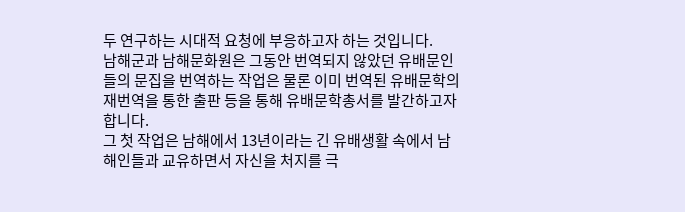두 연구하는 시대적 요청에 부응하고자 하는 것입니다.
남해군과 남해문화원은 그동안 번역되지 않았던 유배문인들의 문집을 번역하는 작업은 물론 이미 번역된 유배문학의 재번역을 통한 출판 등을 통해 유배문학총서를 발간하고자 합니다.
그 첫 작업은 남해에서 13년이라는 긴 유배생활 속에서 남해인들과 교유하면서 자신을 처지를 극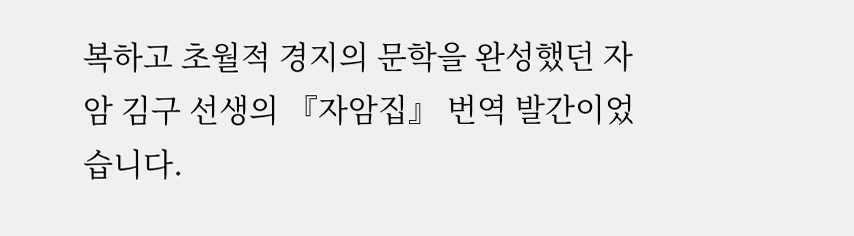복하고 초월적 경지의 문학을 완성했던 자암 김구 선생의 『자암집』 번역 발간이었습니다.